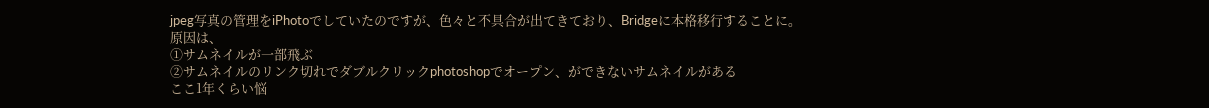jpeg写真の管理をiPhotoでしていたのですが、色々と不具合が出てきており、Bridgeに本格移行することに。
原因は、
①サムネイルが一部飛ぶ
②サムネイルのリンク切れでダブルクリックphotoshopでオープン、ができないサムネイルがある
ここ1年くらい悩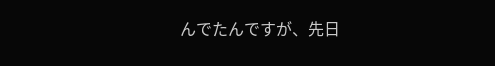んでたんですが、先日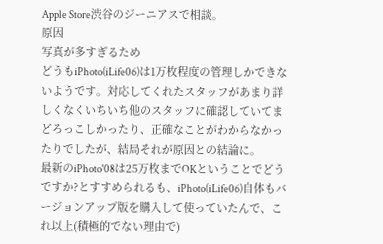Apple Store渋谷のジーニアスで相談。
原因
写真が多すぎるため
どうもiPhoto(iLife06)は1万枚程度の管理しかできないようです。対応してくれたスタッフがあまり詳しくなくいちいち他のスタッフに確認していてまどろっこしかったり、正確なことがわからなかったりでしたが、結局それが原因との結論に。
最新のiPhoto'08は25万枚までOKということでどうですか?とすすめられるも、iPhoto(iLife06)自体もバージョンアップ版を購入して使っていたんで、これ以上(積極的でない理由で)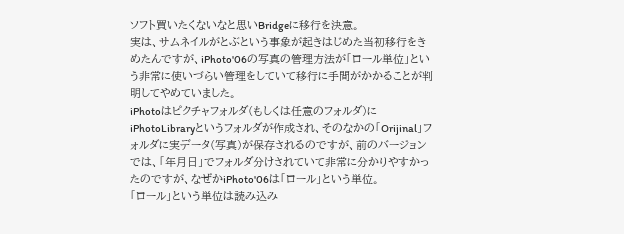ソフト買いたくないなと思いBridgeに移行を決意。
実は、サムネイルがとぶという事象が起きはじめた当初移行をきめたんですが、iPhoto'06の写真の管理方法が「ロール単位」という非常に使いづらい管理をしていて移行に手間がかかることが判明してやめていました。
iPhotoはピクチャフォルダ(もしくは任意のフォルダ)にiPhotoLibraryというフォルダが作成され、そのなかの「Orijinal」フォルダに実データ(写真)が保存されるのですが、前のバージョンでは、「年月日」でフォルダ分けされていて非常に分かりやすかったのですが、なぜかiPhoto'06は「ロール」という単位。
「ロール」という単位は読み込み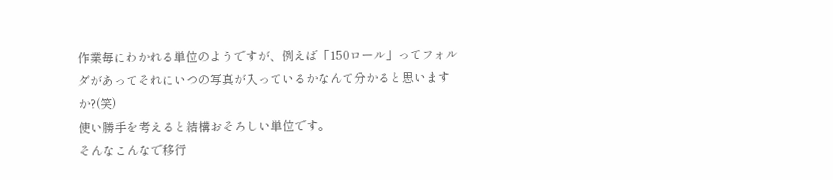作業毎にわかれる単位のようですが、例えば「150ロール」ってフォルダがあってそれにいつの写真が入っているかなんて分かると思いますか?(笑)
使い勝手を考えると結構おそろしい単位です。
そんなこんなで移行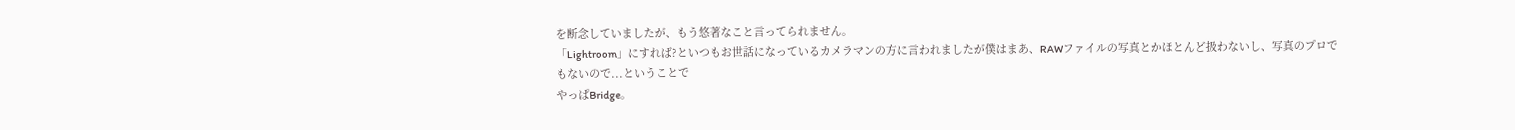を断念していましたが、もう悠著なこと言ってられません。
「Lightroom」にすれば?といつもお世話になっているカメラマンの方に言われましたが僕はまあ、RAWファイルの写真とかほとんど扱わないし、写真のプロでもないので...ということで
やっぱBridge。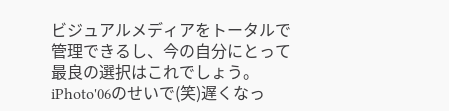ビジュアルメディアをトータルで管理できるし、今の自分にとって最良の選択はこれでしょう。
iPhoto'06のせいで(笑)遅くなっ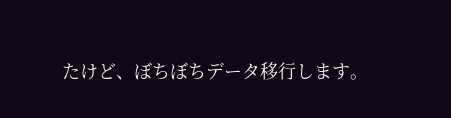たけど、ぼちぼちデータ移行します。